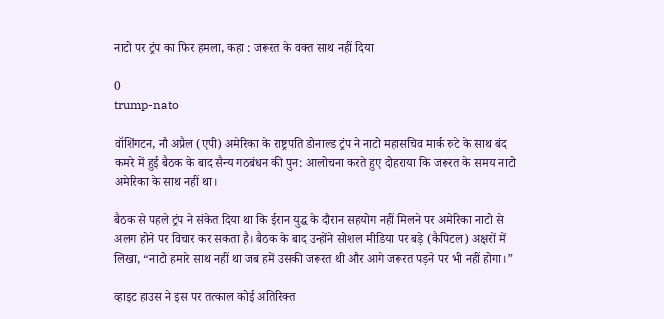नाटो पर ट्रंप का फिर हमला, कहा : जरूरत के वक्त साथ नहीं दिया

0
trump-nato

वॉशिंगटन, नौ अप्रैल (एपी) अमेरिका के राष्ट्रपति डोनाल्ड ट्रंप ने नाटो महासचिव मार्क रुटे के साथ बंद कमरे में हुई बैठक के बाद सैन्य गठबंधन की पुन: आलोचना करते हुए दोहराया कि जरूरत के समय नाटो अमेरिका के साथ नहीं था।

बैठक से पहले ट्रंप ने संकेत दिया था कि ईरान युद्ध के दौरान सहयोग नहीं मिलने पर अमेरिका नाटो से अलग होने पर विचार कर सकता है। बैठक के बाद उन्होंने सोशल मीडिया पर बड़े (कैपिटल) अक्षरों में लिखा, “नाटो हमारे साथ नहीं था जब हमें उसकी जरूरत थी और आगे जरूरत पड़ने पर भी नहीं होगा।”

व्हाइट हाउस ने इस पर तत्काल कोई अतिरिक्त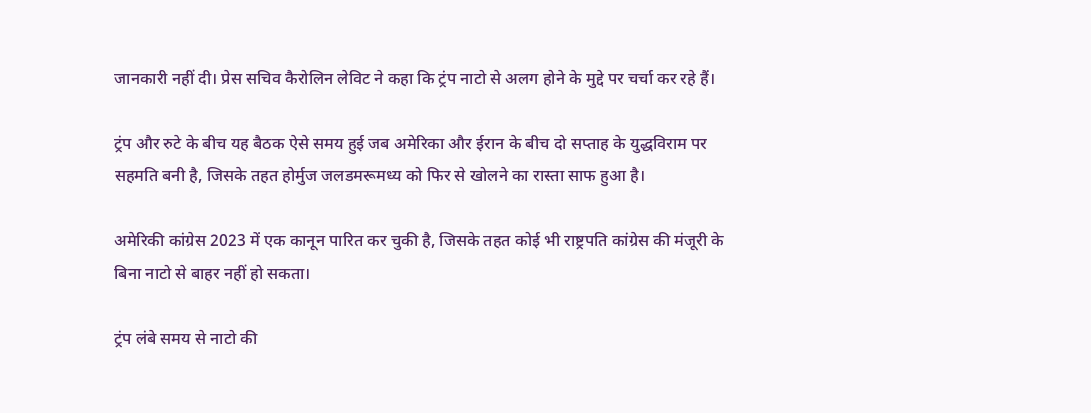जानकारी नहीं दी। प्रेस सचिव कैरोलिन लेविट ने कहा कि ट्रंप नाटो से अलग होने के मुद्दे पर चर्चा कर रहे हैं।

ट्रंप और रुटे के बीच यह बैठक ऐसे समय हुई जब अमेरिका और ईरान के बीच दो सप्ताह के युद्धविराम पर सहमति बनी है, जिसके तहत होर्मुज जलडमरूमध्य को फिर से खोलने का रास्ता साफ हुआ है।

अमेरिकी कांग्रेस 2023 में एक कानून पारित कर चुकी है, जिसके तहत कोई भी राष्ट्रपति कांग्रेस की मंजूरी के बिना नाटो से बाहर नहीं हो सकता।

ट्रंप लंबे समय से नाटो की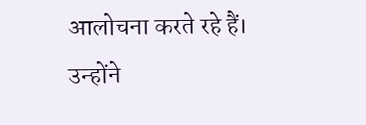आलोचना करते रहे हैं। उन्होंने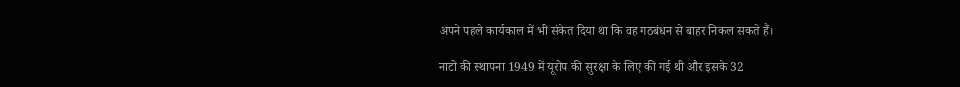अपने पहले कार्यकाल में भी संकेत दिया था कि वह गठबंधन से बाहर निकल सकते हैं।

नाटो की स्थापना 1949 में यूरोप की सुरक्षा के लिए की गई थी और इसके 32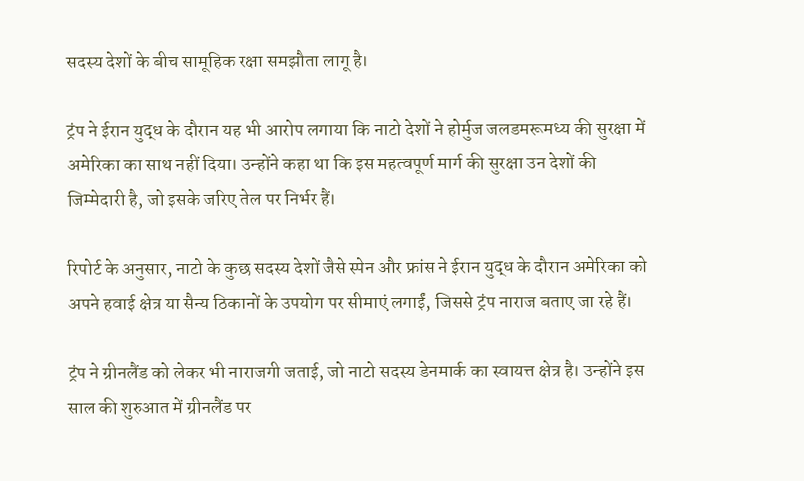सदस्य देशों के बीच सामूहिक रक्षा समझौता लागू है।

ट्रंप ने ईरान युद्ध के दौरान यह भी आरोप लगाया कि नाटो देशों ने होर्मुज जलडमरूमध्य की सुरक्षा में अमेरिका का साथ नहीं दिया। उन्होंने कहा था कि इस महत्वपूर्ण मार्ग की सुरक्षा उन देशों की जिम्मेदारी है, जो इसके जरिए तेल पर निर्भर हैं।

रिपोर्ट के अनुसार, नाटो के कुछ सदस्य देशों जैसे स्पेन और फ्रांस ने ईरान युद्ध के दौरान अमेरिका को अपने हवाई क्षेत्र या सैन्य ठिकानों के उपयोग पर सीमाएं लगाईं, जिससे ट्रंप नाराज बताए जा रहे हैं।

ट्रंप ने ग्रीनलैंड को लेकर भी नाराजगी जताई, जो नाटो सदस्य डेनमार्क का स्वायत्त क्षेत्र है। उन्होंने इस साल की शुरुआत में ग्रीनलैंड पर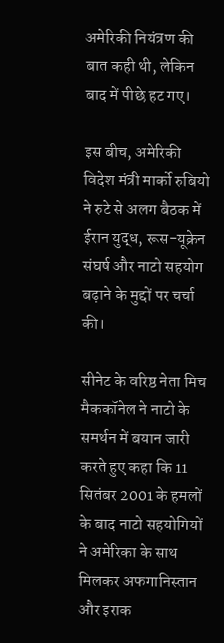अमेरिकी नियंत्रण की बात कही थी, लेकिन बाद में पीछे हट गए।

इस बीच, अमेरिकी विदेश मंत्री मार्को रुबियो ने रुटे से अलग बैठक में ईरान युद्ध, रूस-यूक्रेन संघर्ष और नाटो सहयोग बढ़ाने के मुद्दों पर चर्चा की।

सीनेट के वरिष्ठ नेता मिच मैककॉनेल ने नाटो के समर्थन में बयान जारी करते हुए कहा कि 11 सितंबर 2001 के हमलों के बाद नाटो सहयोगियों ने अमेरिका के साथ मिलकर अफगानिस्तान और इराक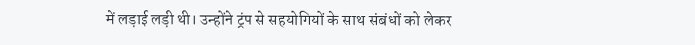में लड़ाई लड़ी थी। उन्होंने ट्रंप से सहयोगियों के साथ संबंधों को लेकर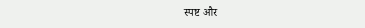स्पष्ट और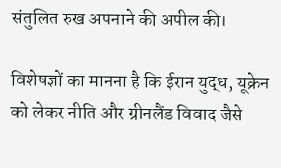संतुलित रुख अपनाने की अपील की।

विशेषज्ञों का मानना है कि ईरान युद्ध, यूक्रेन को लेकर नीति और ग्रीनलैंड विवाद जैसे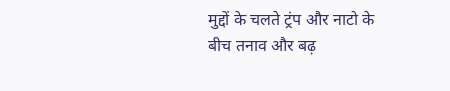मुद्दों के चलते ट्रंप और नाटो के बीच तनाव और बढ़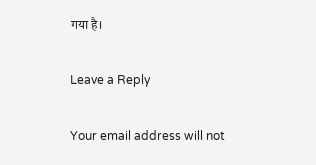गया है।

Leave a Reply

Your email address will not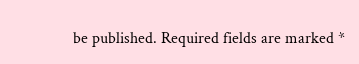be published. Required fields are marked *